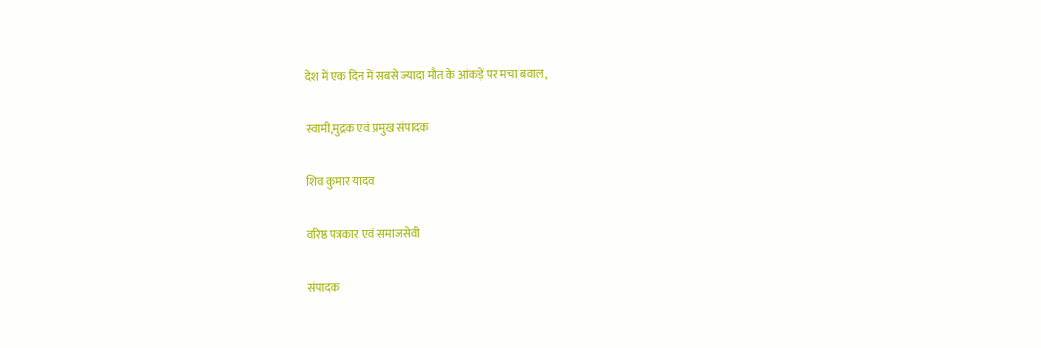देश में एक दिन में सबसे ज्यादा मौत के आंकड़ें पर मचा बवाल,

स्वामी,मुद्रक एवं प्रमुख संपादक

शिव कुमार यादव

वरिष्ठ पत्रकार एवं समाजसेवी

संपादक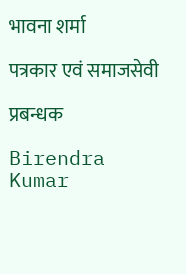भावना शर्मा

पत्रकार एवं समाजसेवी

प्रबन्धक

Birendra Kumar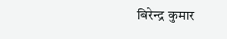बिरेन्द्र कुमार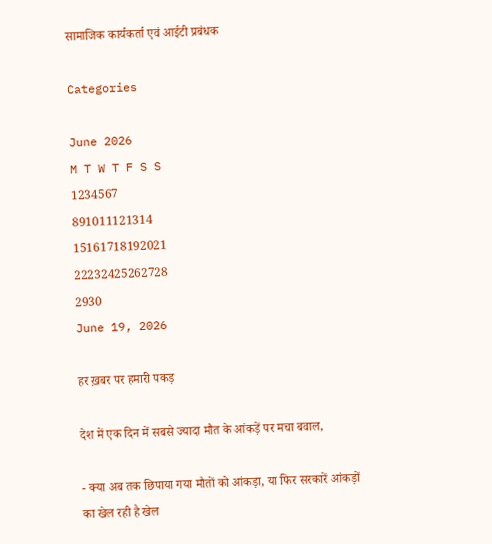सामाजिक कार्यकर्ता एवं आईटी प्रबंधक

Categories

June 2026
M T W T F S S
1234567
891011121314
15161718192021
22232425262728
2930
June 19, 2026

हर ख़बर पर हमारी पकड़

देश में एक दिन में सबसे ज्यादा मौत के आंकड़ें पर मचा बवाल,

- क्या अब तक छिपाया गया मौतों को आंकड़ा, या फिर सरकारें आंकड़ों का खेल रही है खेल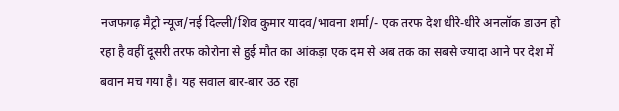नजफगढ़ मैट्रो न्यूज/नई दिल्ली/शिव कुमार यादव/भावना शर्मा/- एक तरफ देश धीरे-धीरे अनलॉक डाउन हो रहा है वहीं दूसरी तरफ कोरोना से हुई मौत का आंकड़ा एक दम से अब तक का सबसे ज्यादा आने पर देश में बवान मच गया है। यह सवाल बार-बार उठ रहा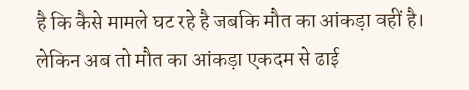है कि कैसे मामले घट रहे है जबकि मौत का आंकड़ा वहीं है। लेकिन अब तो मौत का आंकड़ा एकदम से ढाई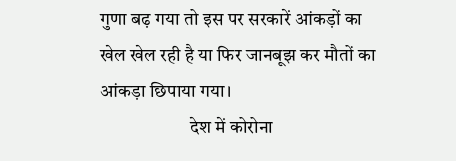गुणा बढ़ गया तो इस पर सरकारें आंकड़ों का खेल खेल रही है या फिर जानबूझ कर मौतों का आंकड़ा छिपाया गया।
                        देश में कोरोना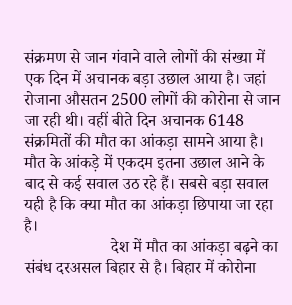संक्रमण से जान गंवाने वाले लोगों की संख्या में एक दिन में अचानक बड़ा उछाल आया है। जहां रोजाना औसतन 2500 लोगों की कोरोना से जान जा रही थी। वहीं बीते दिन अचानक 6148 संक्रमितों की मौत का आंकड़ा सामने आया है। मौत के आंकड़े में एकदम इतना उछाल आने के बाद से कई सवाल उठ रहे हैं। सबसे बड़ा सवाल यही है कि क्या मौत का आंकड़ा छिपाया जा रहा है।
                     देश में मौत का आंकड़ा बढ़ने का संबंध दरअसल बिहार से है। बिहार में कोरोना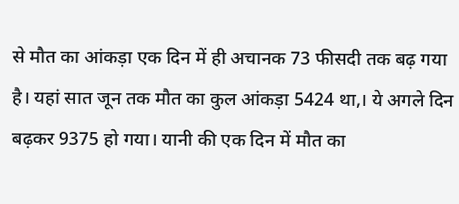से मौत का आंकड़ा एक दिन में ही अचानक 73 फीसदी तक बढ़ गया है। यहां सात जून तक मौत का कुल आंकड़ा 5424 था,। ये अगले दिन बढ़कर 9375 हो गया। यानी की एक दिन में मौत का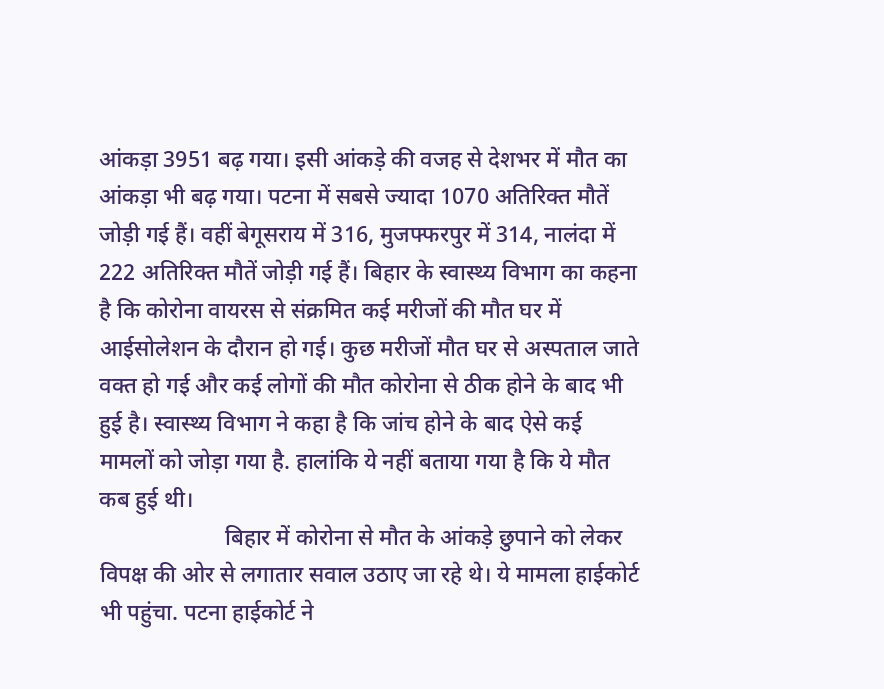आंकड़ा 3951 बढ़ गया। इसी आंकड़े की वजह से देशभर में मौत का आंकड़ा भी बढ़ गया। पटना में सबसे ज्यादा 1070 अतिरिक्त मौतें जोड़ी गई हैं। वहीं बेगूसराय में 316, मुजफ्फरपुर में 314, नालंदा में 222 अतिरिक्त मौतें जोड़ी गई हैं। बिहार के स्वास्थ्य विभाग का कहना है कि कोरोना वायरस से संक्रमित कई मरीजों की मौत घर में आईसोलेशन के दौरान हो गई। कुछ मरीजों मौत घर से अस्पताल जाते वक्त हो गई और कई लोगों की मौत कोरोना से ठीक होने के बाद भी हुई है। स्वास्थ्य विभाग ने कहा है कि जांच होने के बाद ऐसे कई मामलों को जोड़ा गया है. हालांकि ये नहीं बताया गया है कि ये मौत कब हुई थी।
                      बिहार में कोरोना से मौत के आंकड़े छुपाने को लेकर विपक्ष की ओर से लगातार सवाल उठाए जा रहे थे। ये मामला हाईकोर्ट भी पहुंचा. पटना हाईकोर्ट ने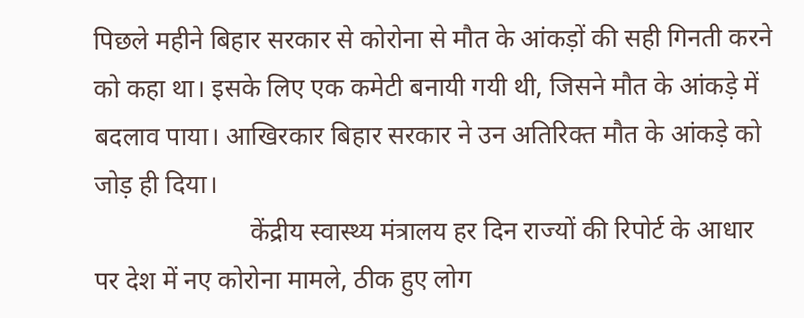पिछले महीने बिहार सरकार से कोरोना से मौत के आंकड़ों की सही गिनती करने को कहा था। इसके लिए एक कमेटी बनायी गयी थी, जिसने मौत के आंकड़े में बदलाव पाया। आखिरकार बिहार सरकार ने उन अतिरिक्त मौत के आंकड़े को जोड़ ही दिया।
                        केंद्रीय स्वास्थ्य मंत्रालय हर दिन राज्यों की रिपोर्ट के आधार पर देश में नए कोरोना मामले, ठीक हुए लोग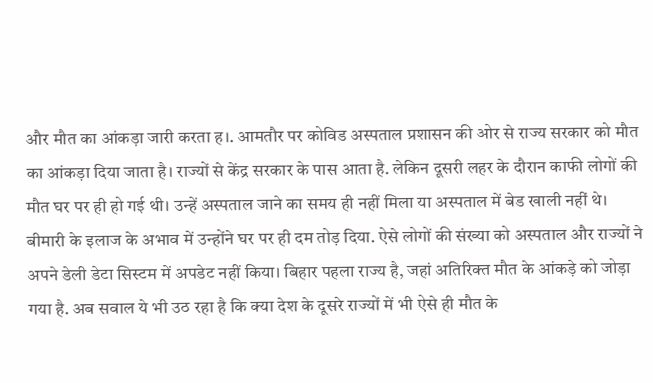और मौत का आंकड़ा जारी करता ह।. आमतौर पर कोविड अस्पताल प्रशासन की ओर से राज्य सरकार को मौत का आंकड़ा दिया जाता है। राज्यों से केंद्र सरकार के पास आता है. लेकिन दूसरी लहर के दौरान काफी लोगों की मौत घर पर ही हो गई थी। उन्हें अस्पताल जाने का समय ही नहीं मिला या अस्पताल में बेड खाली नहीं थे। बीमारी के इलाज के अभाव में उन्होंने घर पर ही दम तोड़ दिया. ऐसे लोगों की संख्या को अस्पताल और राज्यों ने अपने डेली डेटा सिस्टम में अपडेट नहीं किया। बिहार पहला राज्य है, जहां अतिरिक्त मौत के आंकड़े को जोड़ा गया है. अब सवाल ये भी उठ रहा है कि क्या देश के दूसरे राज्यों में भी ऐसे ही मौत के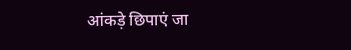आंकड़े छिपाएं जा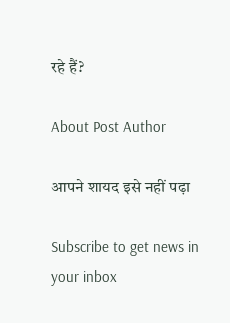रहे हैं?

About Post Author

आपने शायद इसे नहीं पढ़ा

Subscribe to get news in your inbox